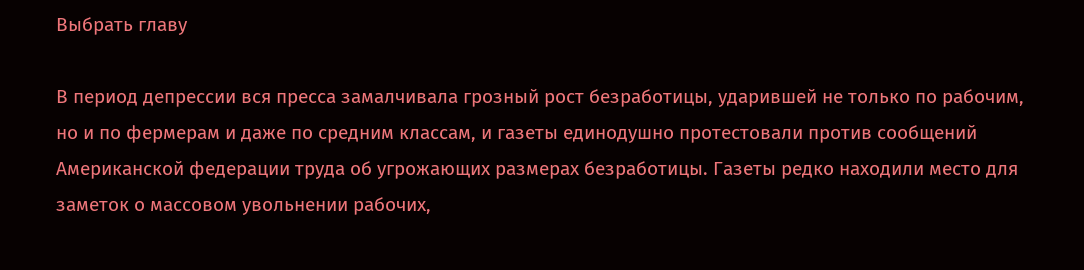Выбрать главу

В период депрессии вся пресса замалчивала грозный рост безработицы, ударившей не только по рабочим, но и по фермерам и даже по средним классам, и газеты единодушно протестовали против сообщений Американской федерации труда об угрожающих размерах безработицы. Газеты редко находили место для заметок о массовом увольнении рабочих,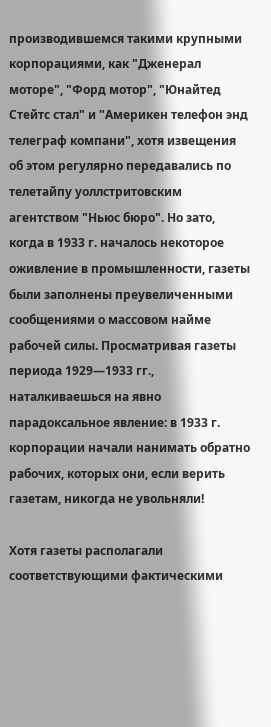производившемся такими крупными корпорациями, как "Дженерал моторе", "Форд мотор", "Юнайтед Стейтс стал" и "Америкен телефон энд телеграф компани", хотя извещения об этом регулярно передавались по телетайпу уоллстритовским агентством "Ньюс бюро". Но зато, когда в 1933 г. началось некоторое оживление в промышленности, газеты были заполнены преувеличенными сообщениями о массовом найме рабочей силы. Просматривая газеты периода 1929—1933 гг., наталкиваешься на явно парадоксальное явление: в 1933 г. корпорации начали нанимать обратно рабочих, которых они, если верить газетам, никогда не увольняли!

Хотя газеты располагали соответствующими фактическими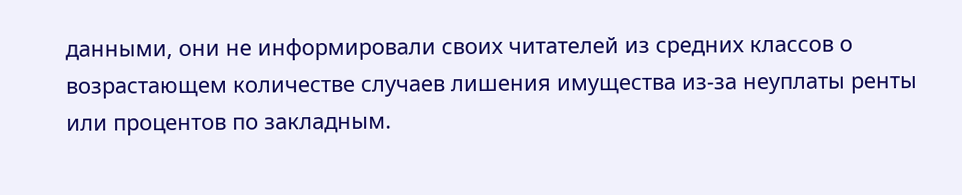данными, они не информировали своих читателей из средних классов о возрастающем количестве случаев лишения имущества из-за неуплаты ренты или процентов по закладным.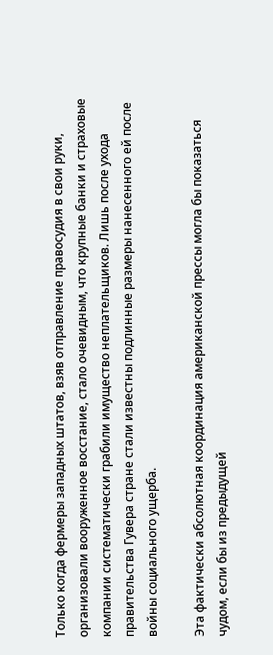Только когда фермеры западных штатов, взяв отправление правосудия в свои руки, организовали вооруженное восстание, стало очевидным, что крупные банки и страховые компании систематически грабили имущество неплательщиков. Лишь после ухода правительства Гувера стране стали известны подлинные размеры нанесенного ей после войны социального ущерба.

Эта фактически абсолютная координация американской прессы могла бы показаться чудом, если бы из предыдущей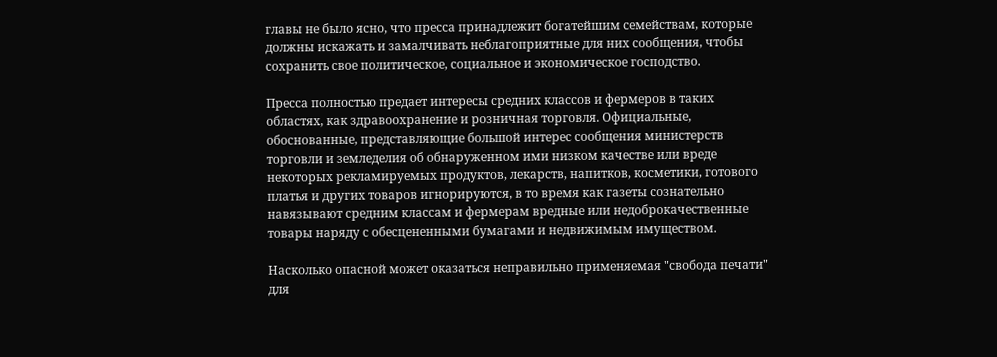главы не было ясно, что пресса принадлежит богатейшим семействам, которые должны искажать и замалчивать неблагоприятные для них сообщения, чтобы сохранить свое политическое, социальное и экономическое господство.

Пресса полностью предает интересы средних классов и фермеров в таких областях, как здравоохранение и розничная торговля. Официальные, обоснованные, представляющие большой интерес сообщения министерств торговли и земледелия об обнаруженном ими низком качестве или вреде некоторых рекламируемых продуктов, лекарств, напитков, косметики, готового платья и других товаров игнорируются, в то время как газеты сознательно навязывают средним классам и фермерам вредные или недоброкачественные товары наряду с обесцененными бумагами и недвижимым имуществом.

Насколько опасной может оказаться неправильно применяемая "свобода печати" для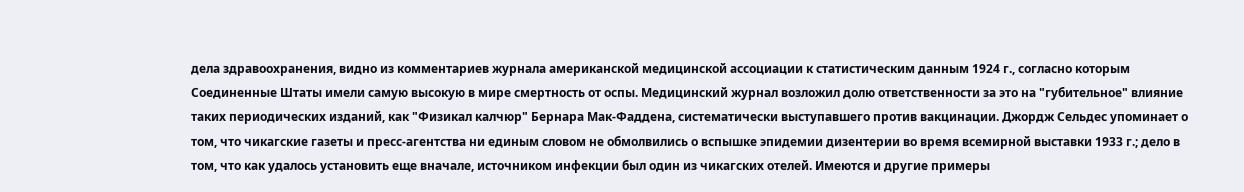дела здравоохранения, видно из комментариев журнала американской медицинской ассоциации к статистическим данным 1924 г., согласно которым Соединенные Штаты имели самую высокую в мире смертность от оспы. Медицинский журнал возложил долю ответственности за это на "губительное" влияние таких периодических изданий, как "Физикал калчюр" Бернара Мак-Фаддена, систематически выступавшего против вакцинации. Джордж Сельдес упоминает о том, что чикагские газеты и пресс-агентства ни единым словом не обмолвились о вспышке эпидемии дизентерии во время всемирной выставки 1933 г.; дело в том, что как удалось установить еще вначале, источником инфекции был один из чикагских отелей. Имеются и другие примеры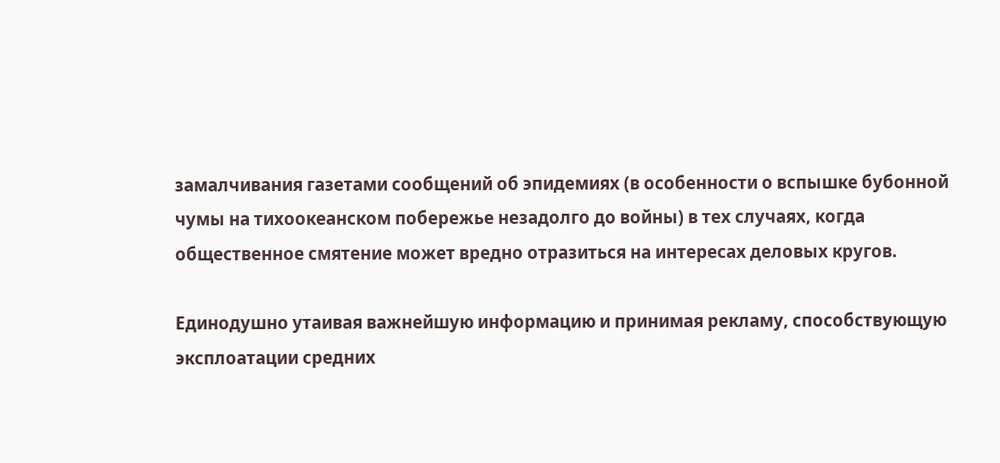замалчивания газетами сообщений об эпидемиях (в особенности о вспышке бубонной чумы на тихоокеанском побережье незадолго до войны) в тех случаях, когда общественное смятение может вредно отразиться на интересах деловых кругов.

Единодушно утаивая важнейшую информацию и принимая рекламу, способствующую эксплоатации средних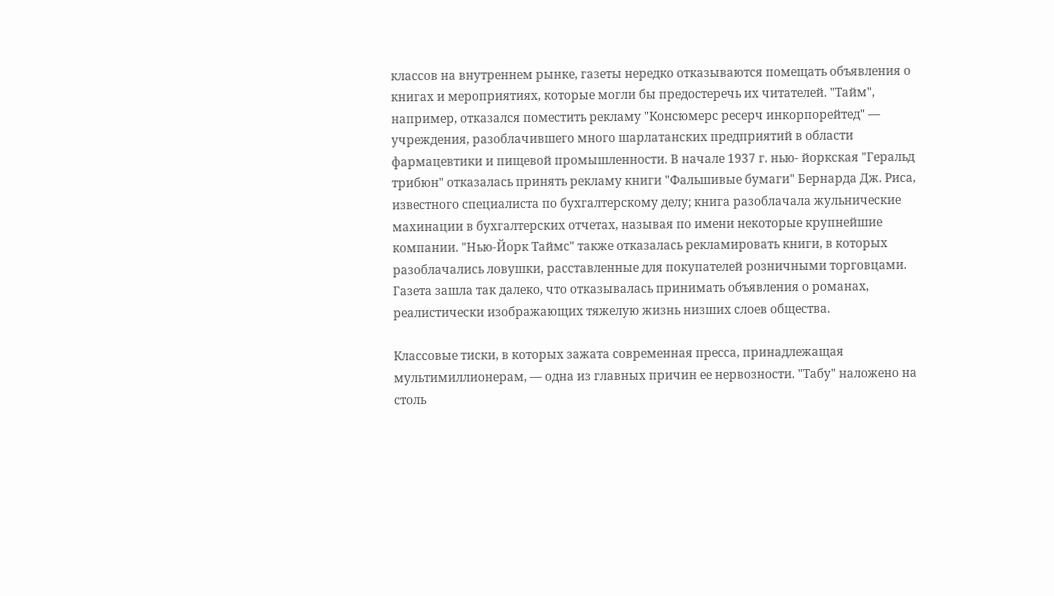классов на внутреннем рынке, газеты нередко отказываются помещать объявления о книгах и мероприятиях, которые могли бы предостеречь их читателей. "Тайм", например, отказался поместить рекламу "Консюмерс ресерч инкорпорейтед" — учреждения, разоблачившего много шарлатанских предприятий в области фармацевтики и пищевой промышленности. В начале 1937 г. нью- йоркская "Геральд трибюн" отказалась принять рекламу книги "Фальшивые бумаги" Бернарда Дж. Риса, известного специалиста по бухгалтерскому делу; книга разоблачала жульнические махинации в бухгалтерских отчетах, называя по имени некоторые крупнейшие компании. "Нью-Йорк Таймс" также отказалась рекламировать книги, в которых разоблачались ловушки, расставленные для покупателей розничными торговцами. Газета зашла так далеко, что отказывалась принимать объявления о романах, реалистически изображающих тяжелую жизнь низших слоев общества.

Классовые тиски, в которых зажата современная пресса, принадлежащая мультимиллионерам, — одна из главных причин ее нервозности. "Табу" наложено на столь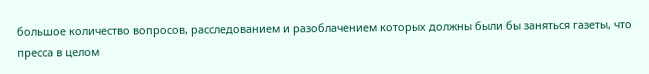большое количество вопросов, расследованием и разоблачением которых должны были бы заняться газеты, что пресса в целом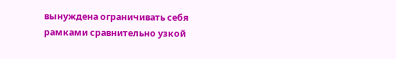вынуждена ограничивать себя рамками сравнительно узкой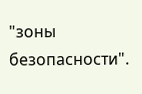"зоны безопасности".